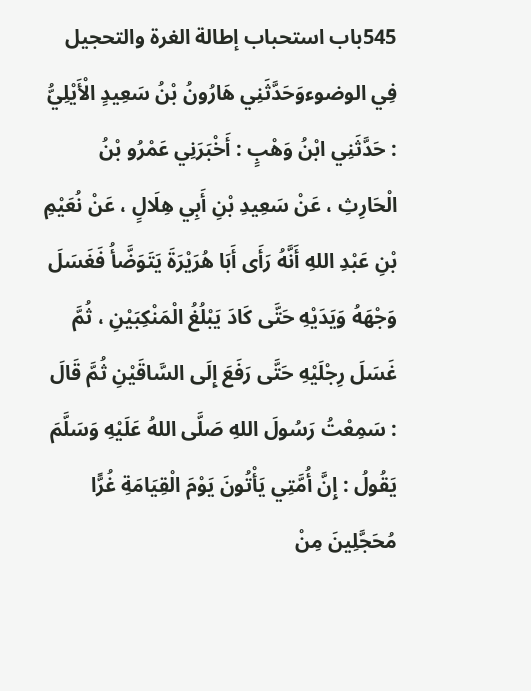545باب استحباب إطالة الغرة والتحجيل فِي الوضوءوَحَدَّثَنِي هَارُونُ بْنُ سَعِيدٍ الْأَيْلِيُّ : حَدَّثَنِي ابْنُ وَهْبٍ : أَخْبَرَنِي عَمْرُو بْنُ الْحَارِثِ ، عَنْ سَعِيدِ بْنِ أَبِي هِلَالٍ ، عَنْ نُعَيْمِ بْنِ عَبْدِ اللهِ أَنَّهُ رَأَى أَبَا هُرَيْرَةَ يَتَوَضَّأُ فَغَسَلَ وَجْهَهُ وَيَدَيْهِ حَتَّى كَادَ يَبْلُغُ الْمَنْكِبَيْنِ ، ثُمَّ غَسَلَ رِجْلَيْهِ حَتَّى رَفَعَ إِلَى السَّاقَيْنِ ثُمَّ قَالَ : سَمِعْتُ رَسُولَ اللهِ صَلَّى اللهُ عَلَيْهِ وَسَلَّمَ يَقُولُ : إِنَّ أُمَّتِي يَأْتُونَ يَوْمَ الْقِيَامَةِ غُرًّا مُحَجَّلِينَ مِنْ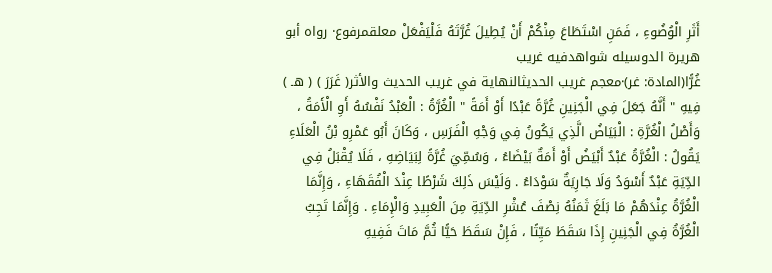أَثَرِ الْوُضُوءِ ، فَمَنِ اسْتَطَاعَ مِنْكُمْ أَنْ يُطِيلَ غُرَّتَهُ فَلْيَفْعَلْ معلقمرفوع· رواه أبو هريرة الدوسيله شواهدفيه غريب
غُرًّا(المادة: غر)·معجم غريب الحديثالنهاية في غريب الحديث والأثر( غَرَرَ ) ( هـ ) فِيهِ " أَنَّهُ جَعَلَ فِي الْجَنِينِ غُرَّةً عَبْدًا أَوْ أَمَةً " الْغُرَّةُ : الْعَبْدُ نَفْسُهُ أَوِ الْأَمَةُ ، وَأَصْلُ الْغُرَّةِ : الْبَيَاضُ الَّذِي يَكُونُ فِي وَجْهِ الْفَرَسِ ، وَكَانَ أَبُو عَمْرِو بْنُ الْعَلَاءِ يَقُولُ : الْغُرَّةُ عَبْدٌ أَبْيَضُ أَوْ أَمَةٌ بَيْضَاءُ ، وَسُمِّيَ غُرَّةً لِبَيَاضِهِ ، فَلَا يُقْبَلُ فِي الدِّيَةِ عَبْدٌ أَسْوَدُ وَلَا جَارِيَةٌ سَوْدَاءُ . وَلَيْسَ ذَلِكَ شَرْطًا عِنْدَ الْفُقَهَاءِ ، وَإِنَّمَا الْغُرَّةُ عِنْدَهُمْ مَا بَلَغَ ثَمَنُهُ نِصْفَ عُشْرِ الدِّيَةِ مِنَ الْعَبِيدِ وَالْإِمَاءِ . وَإِنَّمَا تَجِبُ الْغُرَّةُ فِي الْجَنِينِ إِذَا سَقَطَ مَيِّتًا ، فَإِنْ سَقَطَ حَيًّا ثُمَّ مَاتَ فَفِيهِ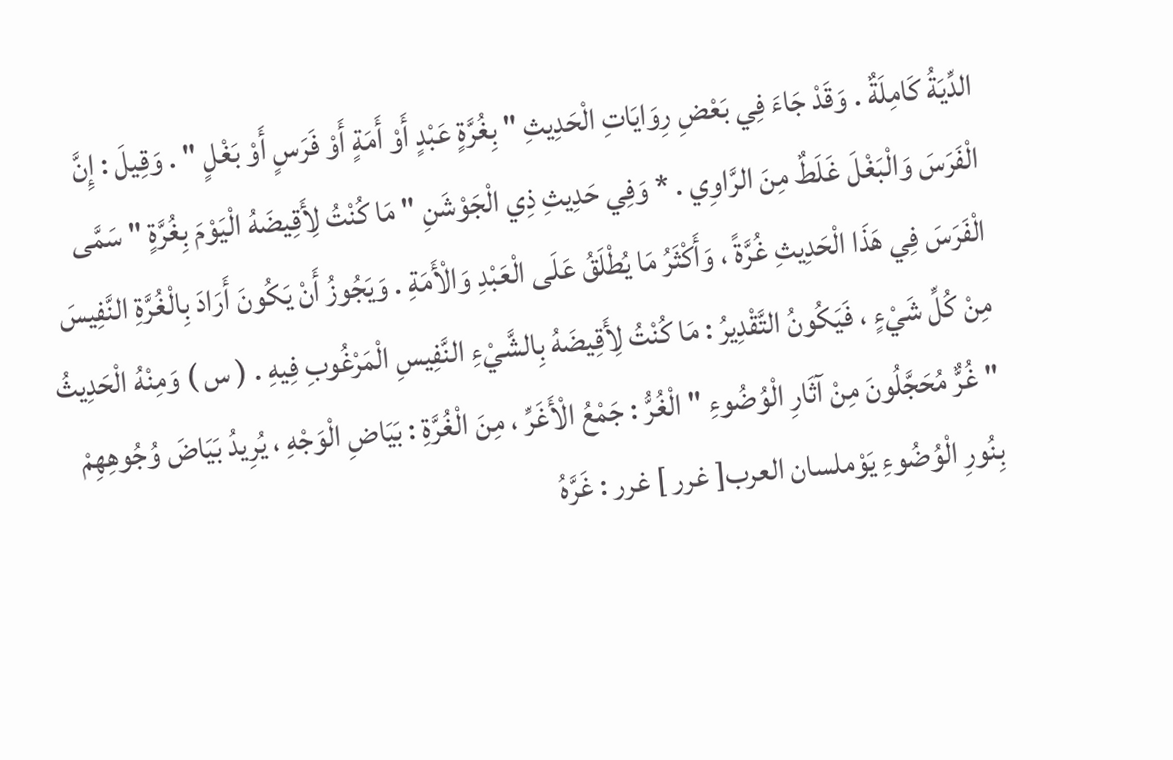الدِّيَةُ كَامِلَةٌ . وَقَدْ جَاءَ فِي بَعْضِ رِوَايَاتِ الْحَدِيثِ " بِغُرَّةٍ عَبْدٍ أَوْ أَمَةٍ أَوْ فَرَسٍ أَوْ بَغْلٍ " . وَقِيلَ : إِنَّ الْفَرَسَ وَالْبَغْلَ غَلَطٌ مِنَ الرَّاوِي . * وَفِي حَدِيثِ ذِي الْجَوْشَنِ " مَا كُنْتُ لِأَقِيضَهُ الْيَوْمَ بِغُرَّةٍ " سَمَّى الْفَرَسَ فِي هَذَا الْحَدِيثِ غُرَّةً ، وَأَكْثَرُ مَا يُطْلَقُ عَلَى الْعَبْدِ وَالْأَمَةِ . وَيَجُوزُ أَنْ يَكُونَ أَرَادَ بِالْغُرَّةِ النَّفِيسَ مِنْ كُلِّ شَيْءٍ ، فَيَكُونُ التَّقْدِيرُ : مَا كُنْتُ لِأَقِيضَهُ بِالشَّيْءِ النَّفِيسِ الْمَرْغُوبِ فِيهِ . ( س ) وَمِنْهُ الْحَدِيثُ " غُرٌّ مُحَجَّلُونَ مِنْ آثَارِ الْوُضُوءِ " الْغُرُّ : جَمْعُ الْأَغَرِّ ، مِنَ الْغُرَّةِ : بَيَاضِ الْوَجْهِ ، يُرِيدُ بَيَاضَ وُجُوهِهِمْ بِنُورِ الْوُضُوءِ يَوْملسان العرب[ غرر ] غرر : غَرَّهُ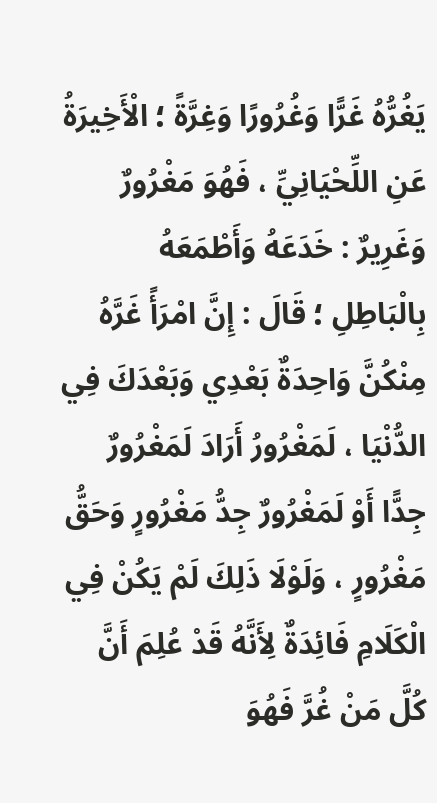يَغُرُّهُ غَرًّا وَغُرُورًا وَغِرَّةً ؛ الْأَخِيرَةُ عَنِ اللِّحْيَانِيِّ ، فَهُوَ مَغْرُورٌ وَغَرِيرٌ : خَدَعَهُ وَأَطْمَعَهُ بِالْبَاطِلِ ؛ قَالَ : إِنَّ امْرَأً غَرَّهُ مِنْكُنَّ وَاحِدَةٌ بَعْدِي وَبَعْدَكَ فِي الدُّنْيَا ، لَمَغْرُورُ أَرَادَ لَمَغْرُورٌ جِدًّا أَوْ لَمَغْرُورٌ جِدُّ مَغْرُورٍ وَحَقُّ مَغْرُورٍ ، وَلَوْلَا ذَلِكَ لَمْ يَكُنْ فِي الْكَلَامِ فَائِدَةٌ لِأَنَّهُ قَدْ عُلِمَ أَنَّ كُلَّ مَنْ غُرَّ فَهُوَ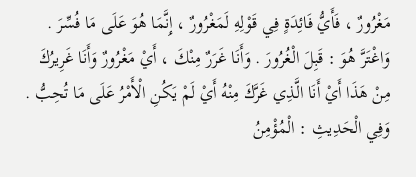مَغْرُورٌ ، فَأَيُّ فَائِدَةٍ فِي قَوْلِهِ لَمَغْرُورٌ ، إِنَّمَا هُوَ عَلَى مَا فُسِّرَ . وَاغْتَرَّ هُوَ : قَبِلَ الْغُرُورَ . وَأَنَا غَرَرٌ مِنْكَ ، أَيْ مَغْرُورٌ وَأَنَا غَرِيرُكَ مِنْ هَذَا أَيْ أَنَا الَّذِي غَرَّكَ مِنْهُ أَيْ لَمْ يَكُنِ الْأَمْرُ عَلَى مَا تُحِبُّ . وَفِي الْحَدِيثِ : الْمُؤْمِنُ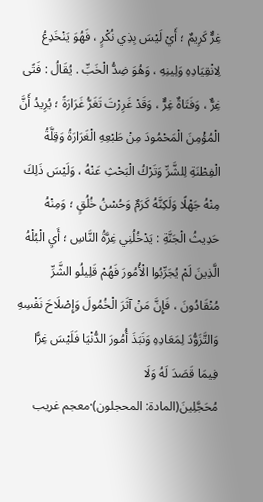غِرٌّ كَرِيمٌ ؛ أَيْ لَيْسَ بِذِي نُكْرٍ ، فَهُوَ يَنْخَدِعُ لِانْقِيَادِهِ وَلِينِهِ ، وَهُوَ ضِدُّ الْخَبِّ . يُقَالُ : فَتًى غِرٌّ ، وَفَتَاةٌ غِرٌّ ، وَقَدْ غَرِرْتَ تَغَرُّ غَرَارَةً ؛ يُرِيدُ أَنَّ الْمُؤْمِنَ الْمَحْمُودَ مِنْ طَبْعِهِ الْغَرَارَةُ وَقِلَّةُ الْفِطْنَةِ لِلشَّرِّ وَتَرْكُ الْبَحْثِ عَنْهُ ، وَلَيْسَ ذَلِكَ مِنْهُ جَهْلًا وَلَكِنَّهُ كَرَمٌ وَحُسْنُ خُلُقٍ ؛ وَمِنْهُ حَدِيثُ الْجَنَّةِ : يَدْخُلُنِي غِرَّةُ النَّاسِ ؛ أَيِ الْبُلْهُ الَّذِينَ لَمْ يُجَرِّبُوا الْأُمُورَ فَهُمْ قَلِيلُو الشَّرِّ مُنْقَادُونَ ، فَإِنَّ مَنْ آثَرَ الْخُمُولَ وَإِصْلَاحَ نَفْسِهِ وَالتَّزَوُّدَ لِمَعَادِهِ وَنَبَذَ أُمُورَ الدُّنْيَا فَلَيْسَ غِرًّا فِيمَا قَصَدَ لَهُ وَلَا
مُحَجَّلِينَ(المادة: المحجلون)·معجم غريب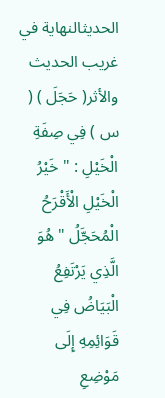الحديثالنهاية في غريب الحديث والأثر( حَجَلَ ) ( س ) فِي صِفَةِ الْخَيْلِ : " خَيْرُ الْخَيْلِ الْأَقْرَحُ الْمُحَجَّلُ " هُوَ الَّذِي يَرْتَفِعُ الْبَيَاضُ فِي قَوَائِمِهِ إِلَى مَوْضِعِ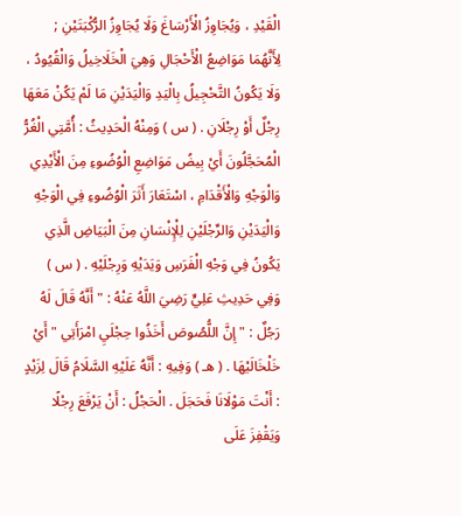الْقَيْدِ ، وَيُجَاوِزُ الْأَرْسَاغَ وَلَا يُجَاوِزُ الرُّكْبَتَيْنِ ; لِأَنَّهُمَا مَوَاضِعُ الْأَحْجَالِ وَهِيَ الْخَلَاخِيلُ وَالْقُيُودُ ، وَلَا يَكُونُ التَّحْجِيلُ بِالْيَدِ وَالْيَدَيْنِ مَا لَمْ يَكُنْ مَعَهَا رِجْلٌ أَوْ رِجْلَانِ . ( س ) وَمِنْهُ الْحَدِيثُ : أُمَّتِي الْغُرُّ الْمُحَجَّلُونَ أَيْ بِيضُ مَوَاضِعِ الْوُضُوءِ مِنَ الْأَيْدِي وَالْوَجْهِ وَالْأَقْدَامِ ، اسْتَعَارَ أَثَرَ الْوُضُوءِ فِي الْوَجْهِ وَالْيَدَيْنِ وَالرِّجْلَيْنِ لِلْإِنْسَانِ مِنَ الْبَيَاضِ الَّذِي يَكُونُ فِي وَجْهِ الْفَرَسِ وَيَدَيْهِ وَرِجْلَيْهِ . ( س ) وَفِي حَدِيثِ عَلِيٍّ رَضِيَ اللَّهُ عَنْهُ : " أَنَّهُ قَالَ لَهُ رَجُلٌ : " إِنَّ اللُّصُوصَ أَخَذُوا حِجْلَيِ امْرَأَتِي " أَيْ خَلْخَالَيْهَا . ( هـ ) وَفِيهِ : أَنَّهُ عَلَيْهِ السَّلَامُ قَالَ لِزَيْدٍ : أَنْتَ مَوْلَانَا فَحَجَلَ . الْحَجْلُ : أَنْ يَرْفَعَ رِجْلًا وَيَقْفِزَ عَلَى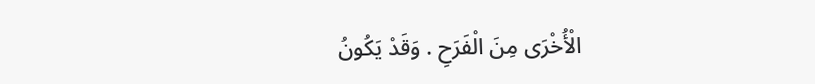الْأُخْرَى مِنَ الْفَرَحِ . وَقَدْ يَكُونُ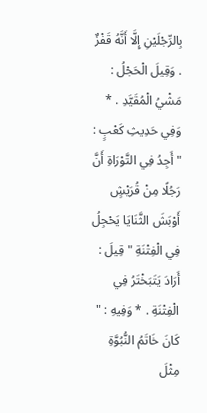بِالرِّجْلَيْنِ إِلَّا أَنَّهُ قَفْزٌ . وَقِيلَ الْحَجْلُ : مَشْيُ الْمُقَيَّدِ . * وَفِي حَدِيثِ كَعْبٍ : " أَجِدُ فِي التَّوْرَاةِ أَنَّ رَجُلًا مِنْ قُرَيْشٍ أَوْبَشَ الثَّنَايَا يَحْجِلُ فِي الْفِتْنَةِ " قِيلَ : أَرَادَ يَتَبَخْتَرُ فِي الْفِتْنَةِ . * وَفِيهِ : " كَانَ خَاتَمُ النُّبُوَّةِ مِثْلَ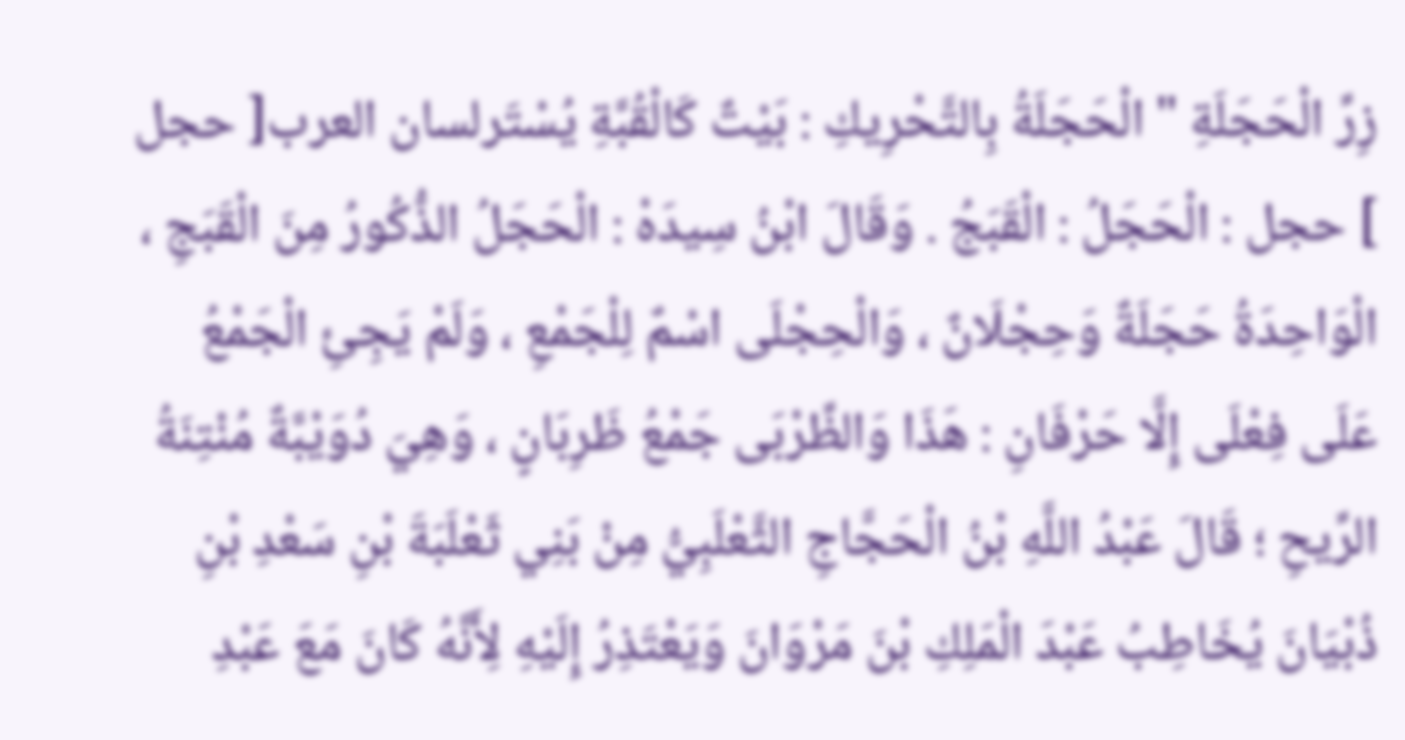زِرِّ الْحَجَلَةِ " الْحَجَلَةُ بِالتَّحْرِيكِ : بَيْتٌ كَالْقُبَّةِ يُسْتَرلسان العرب[ حجل ] حجل : الْحَجَلُ : الْقَبَجُ . وَقَالَ ابْنُ سِيدَهْ : الْحَجَلُ الذُّكُورُ مِنَ الْقَبَجِ ، الْوَاحِدَةُ حَجَلَةٌ وَحِجْلَانٌ ، وَالْحِجْلَى اسْمٌ لِلْجَمْعِ ، وَلَمْ يَجِئِ الْجَمْعُ عَلَى فِعْلَى إِلَّا حَرْفَانِ : هَذَا وَالظِّرْبَى جَمْعُ ظَرِبَانٍ ، وَهِيَ دُوَيْبَّةٌ مُنْتِنَةُ الرِّيحِ ؛ قَالَ عَبْدُ اللَّهِ بْنُ الْحَجَّاجِ الثَّعْلَبِيُّ مِنْ بَنِي ثَعْلَبَةَ بْنِ سَعْدِ بْنِ ذُبْيَانَ يُخَاطِبُ عَبْدَ الْمَلِكِ بْنَ مَرْوَانَ وَيَعْتَذِرُ إِلَيْهِ لِأَنَّهُ كَانَ مَعَ عَبْدِ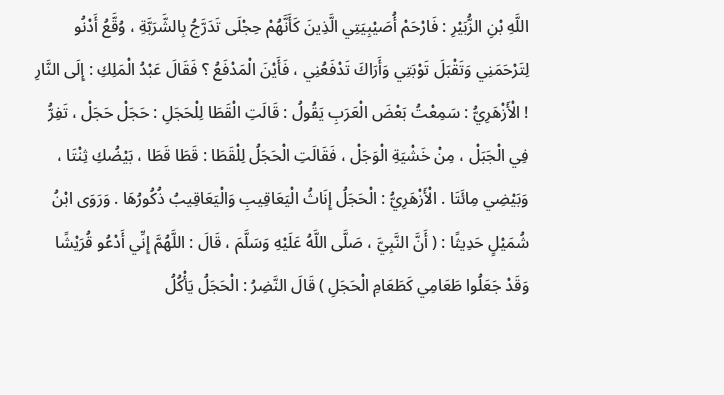اللَّهِ بْنِ الزُّبَيْرِ : فَارْحَمْ أُصَيْبِيَتِي الَّذِينَ كَأَنَّهُمْ حِجْلَى تَدَرَّجُ بِالشَّرَبَّةِ ، وُقَّعُ أَدْنُو لِتَرْحَمَنِي وَتَقْبَلَ تَوْبَتِي وَأَرَاكَ تَدْفَعُنِي ، فَأَيْنَ الْمَدْفَعُ ؟ فَقَالَ عَبْدُ الْمَلِكِ : إِلَى النَّارِ ! الْأَزْهَرِيُّ : سَمِعْتُ بَعْضَ الْعَرَبِ يَقُولُ : قَالَتِ الْقَطَا لِلْحَجَلِ : حَجَلْ حَجَلْ ، تَفِرُّ فِي الْجَبَلْ ، مِنْ خَشْيَةِ الْوَجَلْ ، فَقَالَتِ الْحَجَلُ لِلْقَطَا : قَطَا قَطَا ، بَيْضُكِ ثِنْتَا ، وَبَيْضِي مِائَتَا . الْأَزْهَرِيُّ : الْحَجَلُ إِنَاثُ الْيَعَاقِيبِ وَالْيَعَاقِيبُ ذُكُورُهَا . وَرَوَى ابْنُ شُمَيْلٍ حَدِيثًا : ( أَنَّ النَّبِيَّ ، صَلَّى اللَّهُ عَلَيْهِ وَسَلَّمَ ، قَالَ : اللَّهُمَّ إِنِّي أَدْعُو قُرَيْشًا وَقَدْ جَعَلُوا طَعَامِي كَطَعَامِ الْحَجَلِ ) قَالَ النَّضِرُ : الْحَجَلُ يَأْكُلُ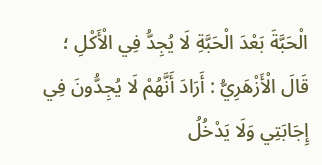الْحَبَّةَ بَعْدَ الْحَبَّةِ لَا يُجِدُّ فِي الْأَكْلِ ؛ قَالَ الْأَزْهَرِيُّ : أَرَادَ أَنَّهُمْ لَا يُجِدُّونَ فِي إِجَابَتِي وَلَا يَدْخُلُ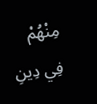مِنْهُمْ فِي دِينِ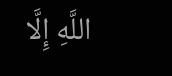اللَّهِ إِلَّا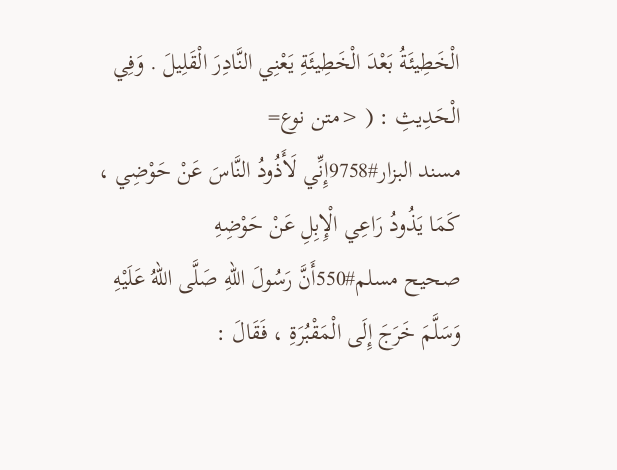الْخَطِيئَةُ بَعْدَ الْخَطِيئَةِ يَعْنِي النَّادِرَ الْقَلِيلَ . وَفِي الْحَدِيثِ : ( <متن نوع=
مسند البزار#9758إِنِّي لَأَذُودُ النَّاسَ عَنْ حَوْضِي ، كَمَا يَذُودُ رَاعِي الْإِبِلِ عَنْ حَوْضِهِ
صحيح مسلم#550أَنَّ رَسُولَ اللهِ صَلَّى اللهُ عَلَيْهِ وَسَلَّمَ خَرَجَ إِلَى الْمَقْبُرَةِ ، فَقَالَ :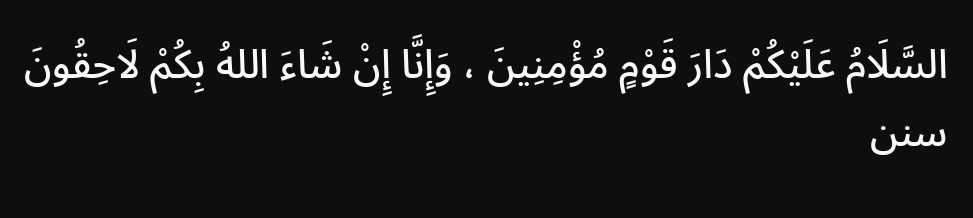السَّلَامُ عَلَيْكُمْ دَارَ قَوْمٍ مُؤْمِنِينَ ، وَإِنَّا إِنْ شَاءَ اللهُ بِكُمْ لَاحِقُونَ
سنن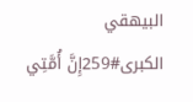البيهقي الكبرى#259إِنَّ أُمَّتِي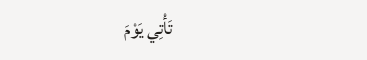تَأْتِي يَوْمَ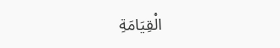الْقِيَامَةِ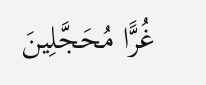غُرًّا مُحَجَّلِينَ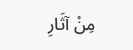مِنْ آثَارِ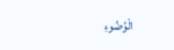الْوُضُوءِ